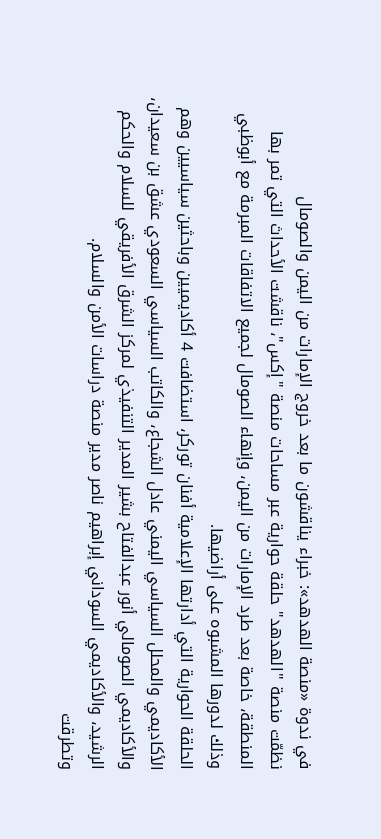في ندوة «منصة الهدهد»: خبراء يناقشون ما بعد خروج الإمارات من اليمن والصومال
نظمّت منصة "الهدهد" حلقة حوارية عبر مساحات منصة "إكس"، ناقشت الأحداث التي تمر بها المنطقة، خاصة بعد طرد الإمارات من اليمن، وإنهاء الصومال لجميع الاتفاقات المبرمة مع أبوظبي وذلك لدورها المشبوه على أراضيها.
الحلقة الحوارية التي أدارتها الإعلامية أفنان توركر، استضافت 4 أكاديميين وباحثين سياسيين وهم الأكاديمي والمحلل السياسي اليمني عادل الشجاع، والكاتب السياسي السعودي عشق بن سعيدان، والأكاديمي الصومالي أنور عبدالفتاح بشير المدير التنفيذي لمركز الشرق الأفريقي للسلام والحكم الرشيد، والأكاديمي السوداني إبراهيم ناصر مدير منصة دراسات الأمن والسلام.
وتطرقت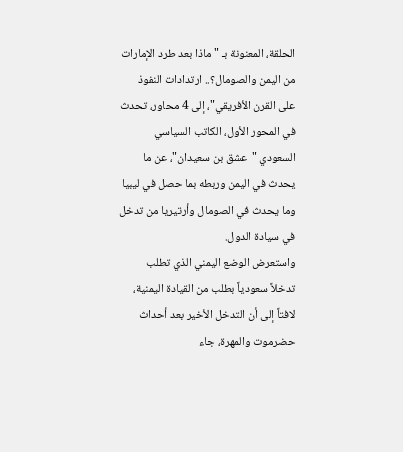الحلقة، المعنونة بـ "ماذا بعد طرد الإمارات من اليمن والصومال؟.. ارتدادات النفوذ على القرن الأفريقي"، إلى 4 محاور، تحدث في المحور الأول، الكاتب السياسي السعودي "عشق بن سعيدان"، عن ما يحدث في اليمن وربطه بما حصل في ليبيا وما يحدث في الصومال وأرتيريا من تدخل في سيادة الدول.
واستعرض الوضع اليمني الذي تطلب تدخلاً سعودياً بطلب من القيادة اليمنية، لافتاً إلى أن التدخل الأخير بعد أحداث حضرموت والمهرة، جاء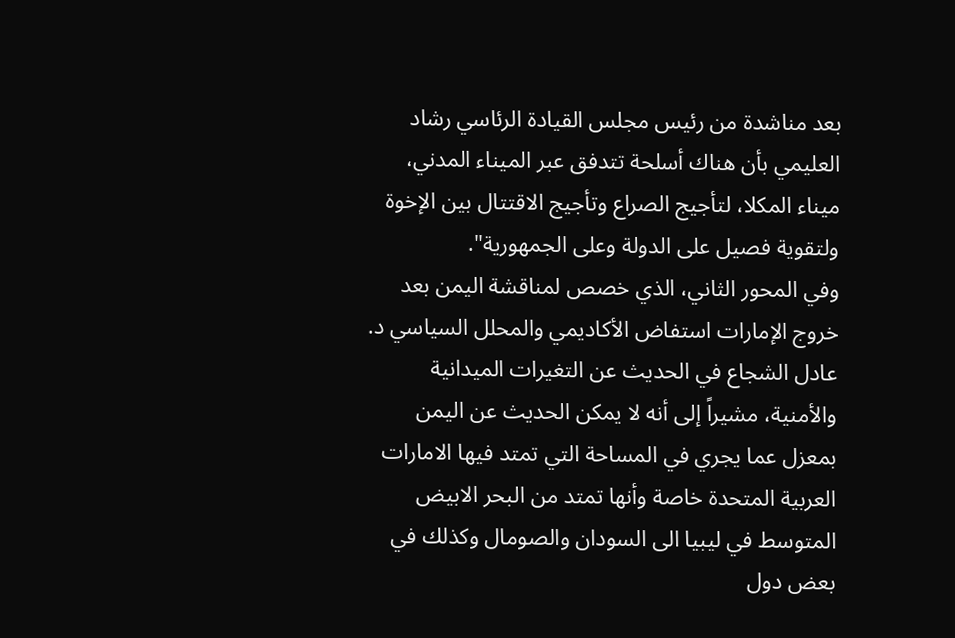بعد مناشدة من رئيس مجلس القيادة الرئاسي رشاد العليمي بأن هناك أسلحة تتدفق عبر الميناء المدني، ميناء المكلا، لتأجيج الصراع وتأجيج الاقتتال بين الإخوة ولتقوية فصيل على الدولة وعلى الجمهورية".
وفي المحور الثاني، الذي خصص لمناقشة اليمن بعد خروج الإمارات استفاض الأكاديمي والمحلل السياسي د. عادل الشجاع في الحديث عن التغيرات الميدانية والأمنية، مشيراً إلى أنه لا يمكن الحديث عن اليمن بمعزل عما يجري في المساحة التي تمتد فيها الامارات العربية المتحدة خاصة وأنها تمتد من البحر الابيض المتوسط في ليبيا الى السودان والصومال وكذلك في بعض دول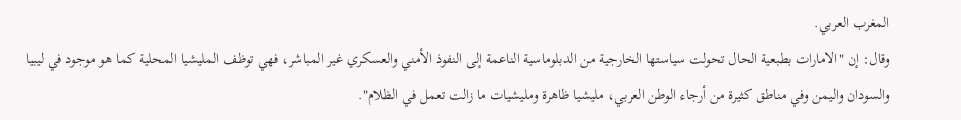المغرب العربي.
وقال: إن "الامارات بطبعية الحال تحولت سياستها الخارجية من الدبلوماسية الناعمة إلى النفوذ الأمني والعسكري غير المباشر، فهي توظف المليشيا المحلية كما هو موجود في ليبيا والسودان واليمن وفي مناطق كثيرة من أرجاء الوطن العربي، مليشيا ظاهرة ومليشيات ما زالت تعمل في الظلام".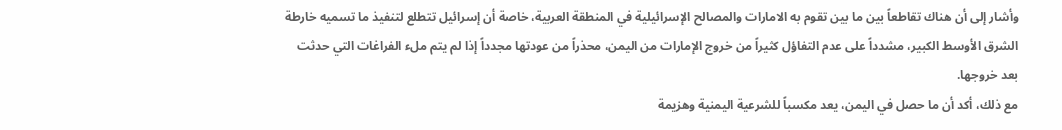وأشار إلى أن هناك تقاطعاً بين ما بين تقوم به الامارات والمصالح الإسرائيلية في المنطقة العربية، خاصة أن إسرائيل تتطلع لتنفيذ ما تسميه خارطة الشرق الأوسط الكبير، مشدداً على عدم التفاؤل كثيراً من خروج الإمارات من اليمن، محذراً من عودتها مجدداً إذا لم يتم ملء الفراغات التي حدثت بعد خروجها.
مع ذلك، أكد أن ما حصل في اليمن، يعد مكسباً للشرعية اليمنية وهزيمة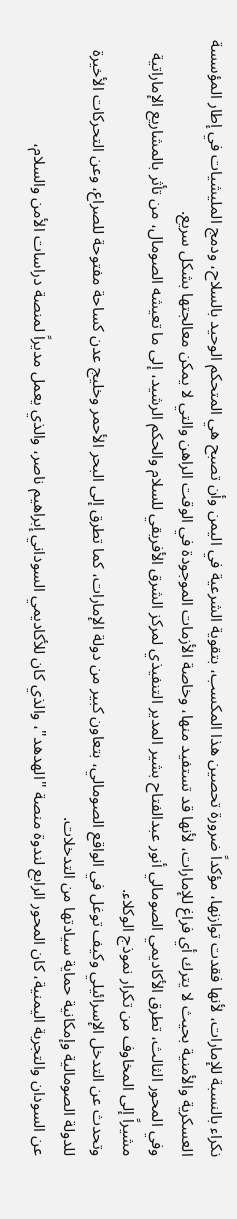نكراء بالنسبة للإمارات، لأنها فقدت توازنها، مؤكداً ضرورة تحصين هذا المكسب، بتقوية الشرعية في اليمن وأن تصبح هي المتحكم الوحيد بالسلاح، ودمج المليشيات في إطار المؤسسة العسكرية والأمنية بحيث لا يترك أي فراغ للإمارات، لأنها قد تستفيد منها، وخاصة الأزمات الموجودة في الوقت الراهن والتي لا يمكن معالجتها بشكل سريع.
وفي المحور الثالث، تطرق الأكاديمي الصومالي أنور عبدالفتاح بشير المدير التنفيذي لمركز الشرق الأفريقي للسلام والحكم الرشيد، إلى ما تعيشه الصومال، من تأثر بالمشاريع الإماراتية مشيراً إلى المخاوف من تكرار نموذج الوكلاء.
وتحدث عن التدخل الإسرائيلي وكيف توغل في الواقع الصومالي، بتعاون كبير من دولة الإمارات، كما تطرق إلى البحر الأحمر وخليج عدن كساحة مفتوحة للصراع، وعن التحركات الأخيرة للدولة الصومالية وإمكانية حماية سيادتها من التدخلات.
عن السودان والتجربة اليمنية، كان المحور الرابع لندوة منصة "الهدهد"، والذي كان للأكاديمي السوداني إبراهيم ناصر، والذي يعمل مديراً لمنصة دراسات الأمن والسلام،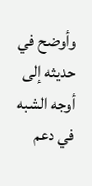وأوضح في حديثه إلى أوجه الشبه في دعم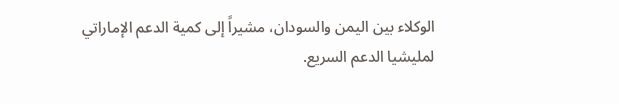الوكلاء بين اليمن والسودان، مشيراً إلى كمية الدعم الإماراتي لمليشيا الدعم السريع.